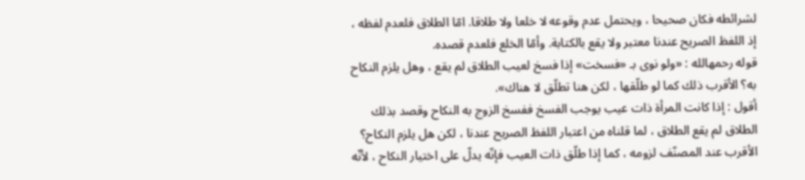لشرائطه فكان صحيحا ، ويحتمل عدم وقوعه لا خلعا ولا طلاقا. امّا الطلاق فلعدم لفظه ، إذ اللفظ الصريح عندنا معتبر ولا يقع بالكتابة. وأمّا الخلع فلعدم قصده.
قوله رحمهالله : «ولو نوى بـ «فسخت» إذا فسخ لعيب الطلاق لم يقع ، وهل يلزم النكاح به؟ الأقرب ذلك كما لو طلّقها ، لكن هنا تطلّق لا هناك».
أقول : إذا كانت المرأة ذات عيب يوجب الفسخ ففسخ الزوج به النكاح وقصد بذلك الطلاق لم يقع الطلاق ، لما قلناه من اعتبار اللفظ الصريح عندنا ، لكن هل يلزم النكاح؟ الأقرب عند المصنّف لزومه ، كما إذا طلّق ذات العيب فإنّه يدلّ على اختيار النكاح ، لأنّه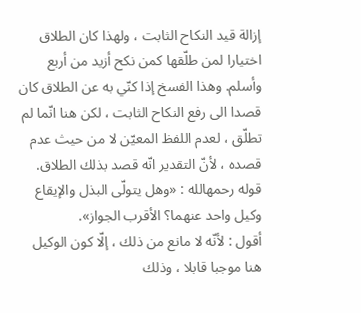إزالة قيد النكاح الثابت ، ولهذا كان الطلاق اختيارا لمن طلّقها كمن نكح أزيد من أربع وأسلم. وهذا الفسخ إذا كنّي به عن الطلاق كان قصدا الى رفع النكاح الثابت ، لكن هنا انّما لم تطلّق ، لعدم اللفظ المعيّن لا من حيث عدم قصده ، لأنّ التقدير انّه قصد بذلك الطلاق.
قوله رحمهالله : «وهل يتولّى البذل والإيقاع وكيل واحد عنهما؟ الأقرب الجواز».
أقول : لأنّه لا مانع من ذلك ، إلّا كون الوكيل هنا موجبا قابلا ، وذلك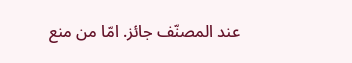عند المصنّف جائز. امّا من منع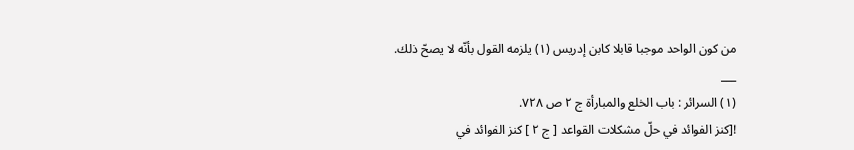من كون الواحد موجبا قابلا كابن إدريس (١) يلزمه القول بأنّه لا يصحّ ذلك.
___
(١) السرائر : باب الخلع والمبارأة ج ٢ ص ٧٢٨.
![كنز الفوائد في حلّ مشكلات القواعد [ ج ٢ ] كنز الفوائد في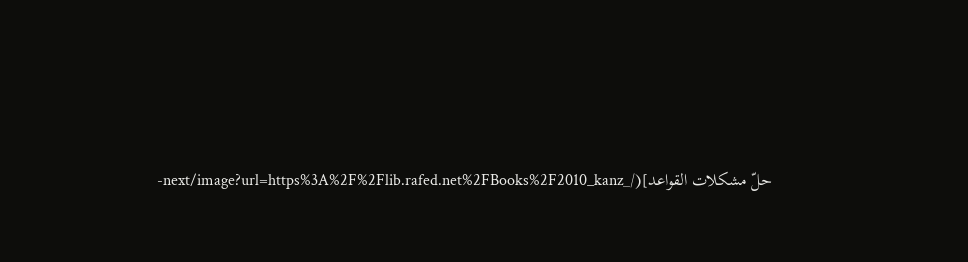حلّ مشكلات القواعد](/_next/image?url=https%3A%2F%2Flib.rafed.net%2FBooks%2F2010_kanz-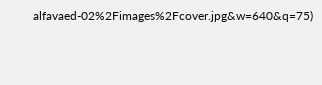alfavaed-02%2Fimages%2Fcover.jpg&w=640&q=75)